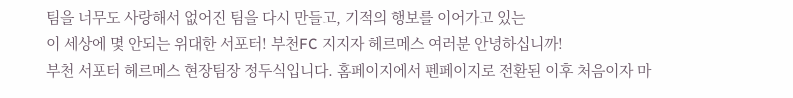팀을 너무도 사랑해서 없어진 팀을 다시 만들고, 기적의 행보를 이어가고 있는
이 세상에 몇 안되는 위대한 서포터! 부천FC 지지자 헤르메스 여러분 안녕하십니까!
부천 서포터 헤르메스 현장팀장 정두식입니다. 홈페이지에서 펜페이지로 전환된 이후 처음이자 마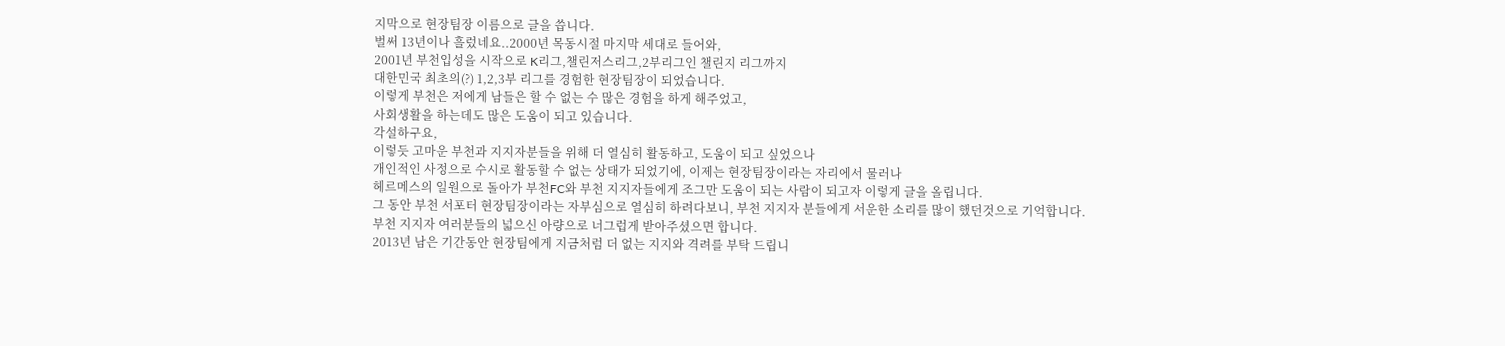지막으로 현장팀장 이름으로 글을 씁니다.
벌써 13년이나 흘렀네요..2000년 목동시절 마지막 세대로 들어와,
2001년 부천입성을 시작으로 K리그,챌린저스리그,2부리그인 챌린지 리그까지
대한민국 최초의(?) 1,2,3부 리그를 경험한 현장팀장이 되었습니다.
이렇게 부천은 저에게 남들은 할 수 없는 수 많은 경험을 하게 해주었고,
사회생활을 하는데도 많은 도움이 되고 있습니다.
각설하구요,
이렇듯 고마운 부천과 지지자분들을 위해 더 열심히 활동하고, 도움이 되고 싶었으나
개인적인 사정으로 수시로 활동할 수 없는 상태가 되었기에, 이제는 현장팀장이라는 자리에서 물러나
헤르메스의 일원으로 돌아가 부천FC와 부천 지지자들에게 조그만 도움이 되는 사람이 되고자 이렇게 글을 올립니다.
그 동안 부천 서포터 현장팀장이라는 자부심으로 열심히 하려다보니, 부천 지지자 분들에게 서운한 소리를 많이 했던것으로 기억합니다.
부천 지지자 여러분들의 넓으신 아량으로 너그럽게 받아주셨으면 합니다.
2013년 남은 기간동안 현장팀에게 지금처럼 더 없는 지지와 격려를 부탁 드립니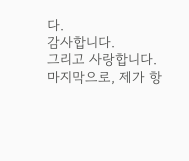다.
감사합니다.
그리고 사랑합니다.
마지막으로, 제가 항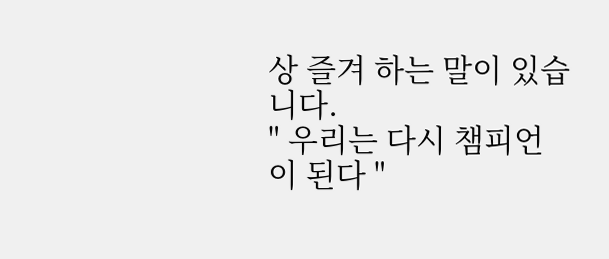상 즐겨 하는 말이 있습니다.
" 우리는 다시 챔피언이 된다 "